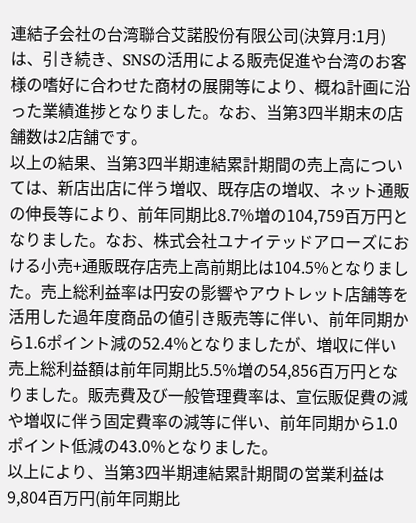連結子会社の台湾聯合艾諾股份有限公司(決算月:1月)は、引き続き、SNSの活用による販売促進や台湾のお客様の嗜好に合わせた商材の展開等により、概ね計画に沿った業績進捗となりました。なお、当第3四半期末の店舗数は2店舗です。
以上の結果、当第3四半期連結累計期間の売上高については、新店出店に伴う増収、既存店の増収、ネット通販の伸長等により、前年同期比8.7%増の104,759百万円となりました。なお、株式会社ユナイテッドアローズにおける小売+通販既存店売上高前期比は104.5%となりました。売上総利益率は円安の影響やアウトレット店舗等を活用した過年度商品の値引き販売等に伴い、前年同期から1.6ポイント減の52.4%となりましたが、増収に伴い売上総利益額は前年同期比5.5%増の54,856百万円となりました。販売費及び一般管理費率は、宣伝販促費の減や増収に伴う固定費率の減等に伴い、前年同期から1.0ポイント低減の43.0%となりました。
以上により、当第3四半期連結累計期間の営業利益は9,804百万円(前年同期比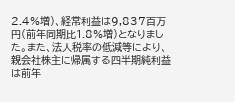2.4%増)、経常利益は9,837百万円(前年同期比1.8%増)となりました。また、法人税率の低減等により、親会社株主に帰属する四半期純利益は前年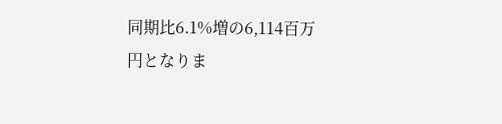同期比6.1%増の6,114百万円となりま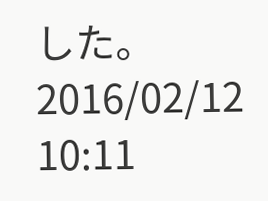した。
2016/02/12 10:11